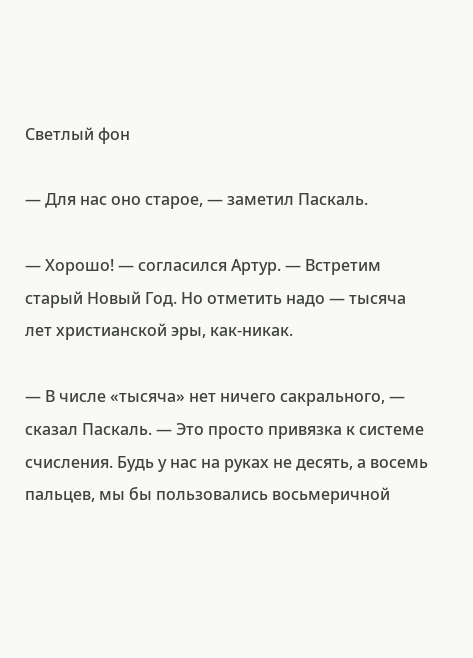Светлый фон

— Для нас оно старое, — заметил Паскаль.

— Хорошо! — согласился Артур. — Встретим старый Новый Год. Но отметить надо — тысяча лет христианской эры, как-никак.

— В числе «тысяча» нет ничего сакрального, — сказал Паскаль. — Это просто привязка к системе счисления. Будь у нас на руках не десять, а восемь пальцев, мы бы пользовались восьмеричной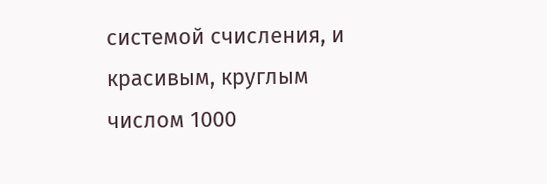системой счисления, и красивым, круглым числом 1000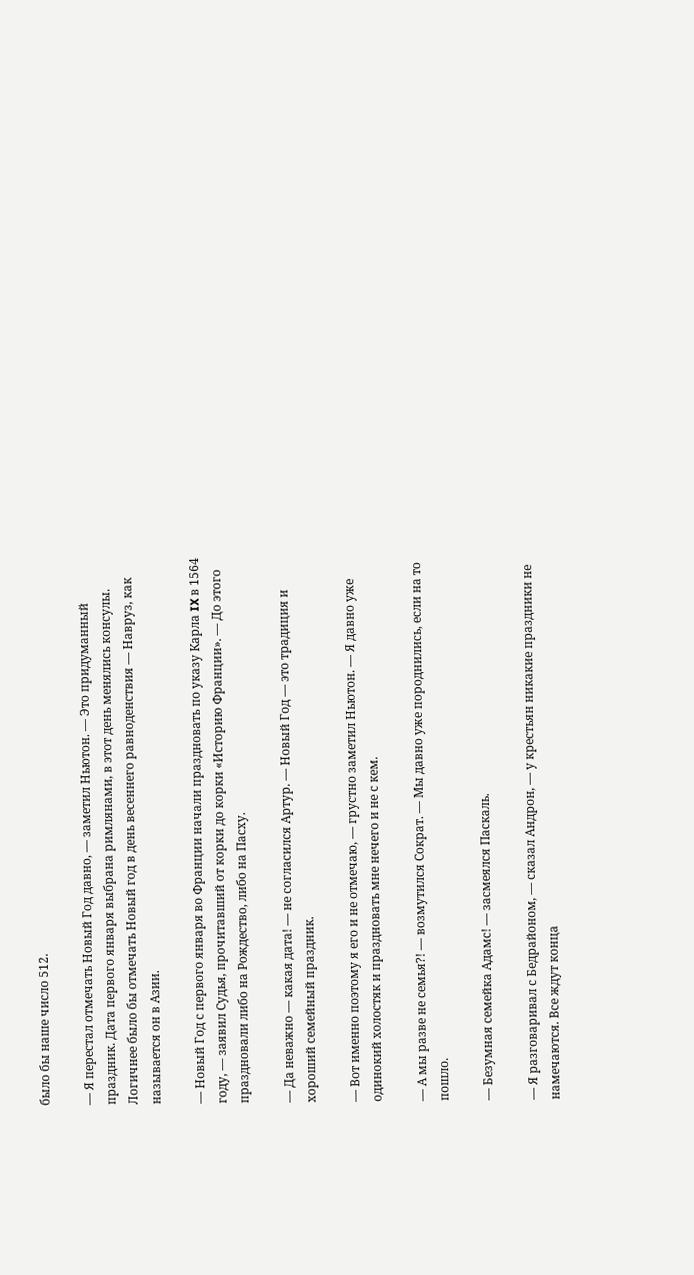было бы наше число 512.

— Я перестал отмечать Новый Год давно, — заметил Ньютон. — Это придуманный праздник. Дата первого января выбрана римлянами, в этот день менялись консулы. Логичнее было бы отмечать Новый год в день весеннего равноденствия — Навруз, как называется он в Азии.

— Новый Год с первого января во Франции начали праздновать по указу Карла IX в 1564 году, — заявил Судья, прочитавший от корки до корки «Историю Франции». — До этого праздновали либо на Рождество, либо на Пасху.

— Да неважно — какая дата! — не согласился Артур. — Новый Год — это традиция и хороший семейный праздник.

— Вот именно поэтому я его и не отмечаю, — грустно заметил Ньютон. — Я давно уже одинокий холостяк и праздновать мне нечего и не с кем.

— А мы разве не семья?! — возмутился Сократ. — Мы давно уже породнились, если на то пошло.

— Безумная семейка Адамс! — засмеялся Паскаль.

— Я разговаривал с Бедрайоном, — сказал Андрон, — у крестьян никакие праздники не намечаются. Все ждут конца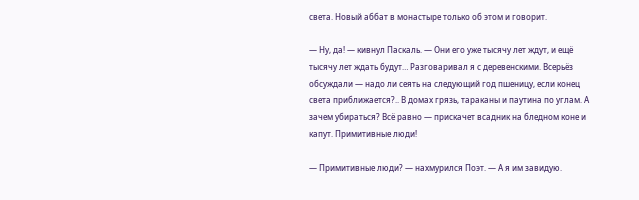света. Новый аббат в монастыре только об этом и говорит.

— Ну, да! — кивнул Паскаль. — Они его уже тысячу лет ждут, и ещё тысячу лет ждать будут… Разговаривал я с деревенскими. Всерьёз обсуждали — надо ли сеять на следующий год пшеницу, если конец света приближается?.. В домах грязь, тараканы и паутина по углам. А зачем убираться? Всё равно — прискачет всадник на бледном коне и капут. Примитивные люди!

— Примитивные люди? — нахмурился Поэт. — А я им завидую.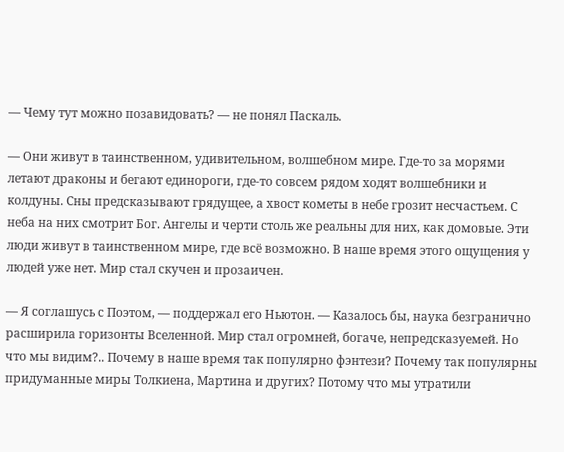— Чему тут можно позавидовать? — не понял Паскаль.

— Они живут в таинственном, удивительном, волшебном мире. Где-то за морями летают драконы и бегают единороги, где-то совсем рядом ходят волшебники и колдуны. Сны предсказывают грядущее, а хвост кометы в небе грозит несчастьем. С неба на них смотрит Бог. Ангелы и черти столь же реальны для них, как домовые. Эти люди живут в таинственном мире, где всё возможно. В наше время этого ощущения у людей уже нет. Мир стал скучен и прозаичен.

— Я соглашусь с Поэтом, — поддержал его Ньютон. — Казалось бы, наука безгранично расширила горизонты Вселенной. Мир стал огромней, богаче, непредсказуемей. Но что мы видим?.. Почему в наше время так популярно фэнтези? Почему так популярны придуманные миры Толкиена, Мартина и других? Потому что мы утратили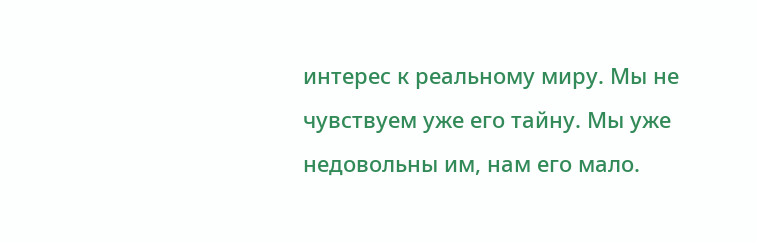интерес к реальному миру. Мы не чувствуем уже его тайну. Мы уже недовольны им, нам его мало.